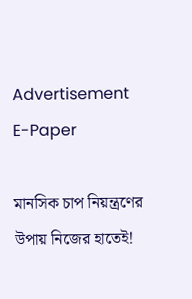Advertisement
E-Paper

মানসিক চাপ নিয়ন্ত্রণের উপায় নিজের হাতেই!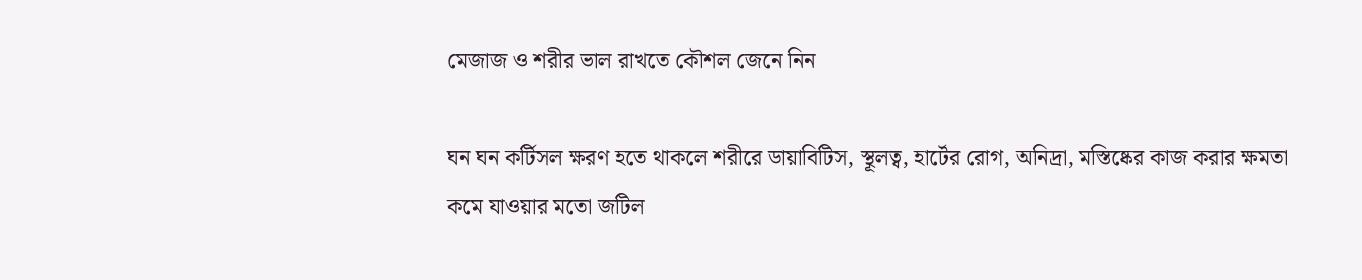মেজাজ ও শরীর ভাল রাখতে কৌশল জেনে নিন

ঘন ঘন কর্টিসল ক্ষরণ হতে থাকলে শরীরে ডায়াবিটিস, স্থূলত্ব, হার্টের রোগ, অনিদ্রা, মস্তিষ্কের কাজ করার ক্ষমতা কমে যাওয়ার মতো জটিল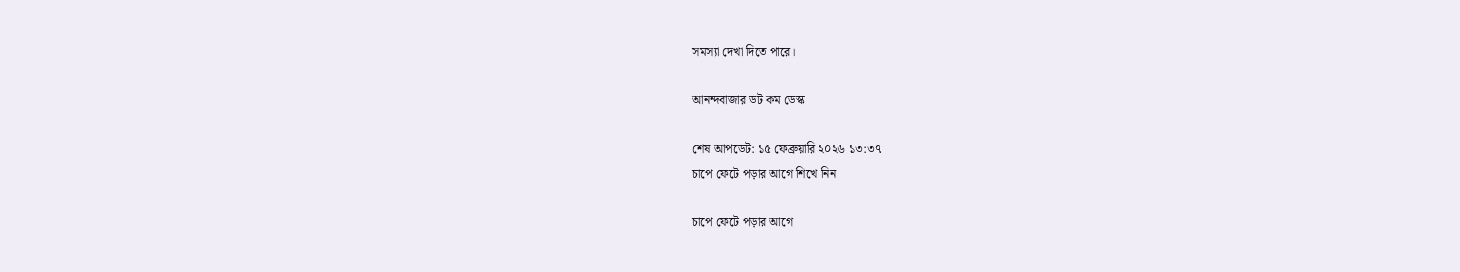সমস্যা দেখা দিতে পারে।

আনন্দবাজার ডট কম ডেস্ক

শেষ আপডেট: ১৫ ফেব্রুয়ারি ২০২৬ ১৩:৩৭
চাপে ফেটে পড়ার আগে শিখে নিন

চাপে ফেটে পড়ার আগে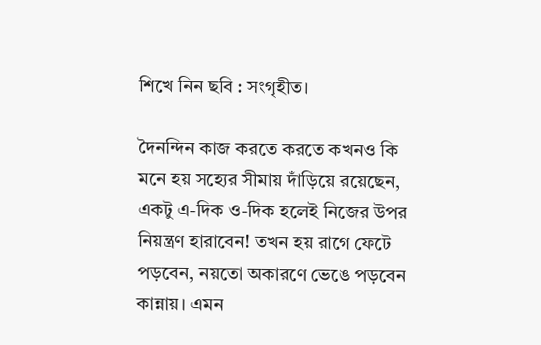শিখে নিন ছবি : সংগৃহীত।

দৈনন্দিন কাজ করতে করতে কখনও কি মনে হয় সহ্যের সীমায় দাঁড়িয়ে রয়েছেন, একটু এ-দিক ও-দিক হলেই নিজের উপর নিয়ন্ত্রণ হারাবেন! তখন হয় রাগে ফেটে পড়বেন, নয়তো অকারণে ভেঙে পড়বেন কান্নায়। এমন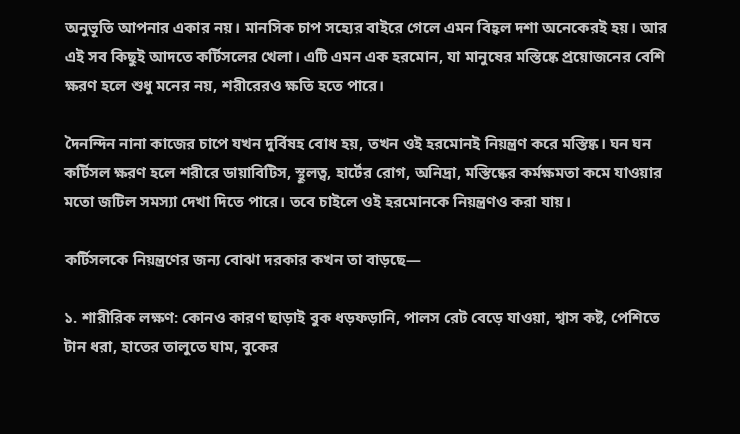অনুভূতি আপনার একার নয়। মানসিক চাপ সহ্যের বাইরে গেলে এমন বিহ্বল দশা অনেকেরই হয়। আর এই সব কিছুই আদতে কর্টিসলের খেলা। এটি এমন এক হরমোন, যা মানুষের মস্তিষ্কে প্রয়োজনের বেশি ক্ষরণ হলে শুধু মনের নয়, শরীরেরও ক্ষতি হতে পারে।

দৈনন্দিন নানা কাজের চাপে যখন দুর্বিষহ বোধ হয়, তখন ওই হরমোনই নিয়ন্ত্রণ করে মস্তিষ্ক। ঘন ঘন কর্টিসল ক্ষরণ হলে শরীরে ডায়াবিটিস, স্থূলত্ব, হার্টের রোগ, অনিদ্রা, মস্তিষ্কের কর্মক্ষমতা কমে যাওয়ার মতো জটিল সমস্যা দেখা দিতে পারে। তবে চাইলে ওই হরমোনকে নিয়ন্ত্রণও করা যায়।

কর্টিসলকে নিয়ন্ত্রণের জন্য বোঝা দরকার কখন তা বাড়ছে—

১. শারীরিক লক্ষণ: কোনও কারণ ছাড়াই বুক ধড়ফড়ানি, পালস রেট বেড়ে যাওয়া, শ্বাস কষ্ট, পেশিতে টান ধরা, হাতের তালুতে ঘাম, বুকের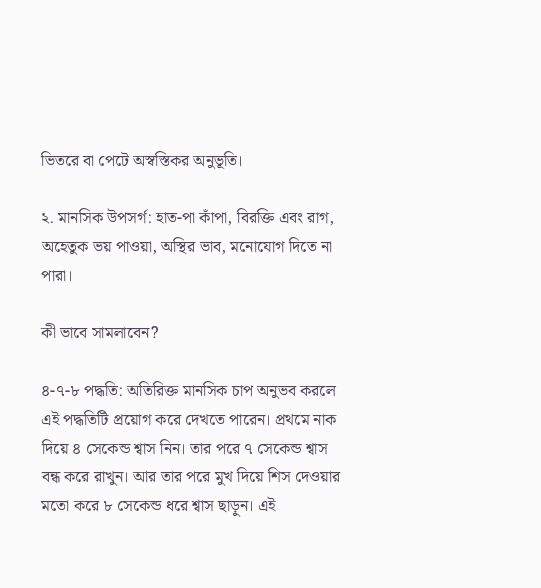ভিতরে বা পেটে অস্বস্তিকর অনুভূতি।

২. মানসিক উপসর্গ: হাত-পা কাঁপা, বিরক্তি এবং রাগ, অহেতুক ভয় পাওয়া, অস্থির ভাব, মনোযোগ দিতে না পারা।

কী ভাবে সামলাবেন?

৪-৭-৮ পদ্ধতি: অতিরিক্ত মানসিক চাপ অনুভব করলে এই পদ্ধতিটি প্রয়োগ করে দেখতে পারেন। প্রথমে নাক দিয়ে ৪ সেকেন্ড শ্বাস নিন। তার পরে ৭ সেকেন্ড শ্বাস বন্ধ করে রাখুন। আর তার পরে মুখ দিয়ে শিস দেওয়ার মতো করে ৮ সেকেন্ড ধরে শ্বাস ছাড়ুন। এই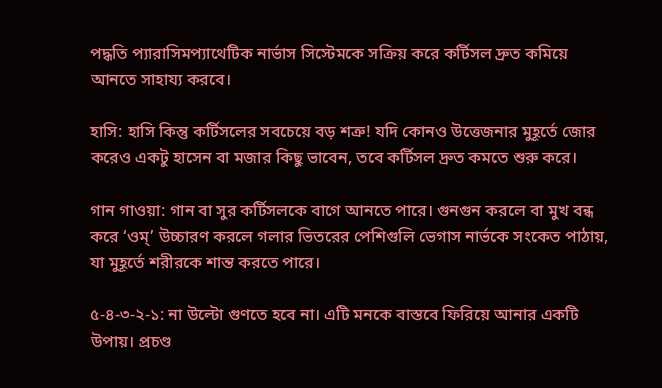পদ্ধতি প্যারাসিমপ্যাথেটিক নার্ভাস সিস্টেমকে সক্রিয় করে কর্টিসল দ্রুত কমিয়ে আনতে সাহায্য করবে।

হাসি: হাসি কিন্তু কর্টিসলের সবচেয়ে বড় শত্রু! যদি কোনও উত্তেজনার মুহূর্তে জোর করেও একটু হাসেন বা মজার কিছু ভাবেন, তবে কর্টিসল দ্রুত কমতে শুরু করে।

গান গাওয়া: গান বা সুর কর্টিসলকে বাগে আনতে পারে। গুনগুন করলে বা মুখ বন্ধ করে ‘ওম্’ উচ্চারণ করলে গলার ভিতরের পেশিগুলি ভেগাস নার্ভকে সংকেত পাঠায়, যা মুহূর্তে শরীরকে শান্ত করতে পারে।

৫-৪-৩-২-১: না উল্টো গুণতে হবে না। এটি মনকে বাস্তবে ফিরিয়ে আনার একটি উপায়। প্রচণ্ড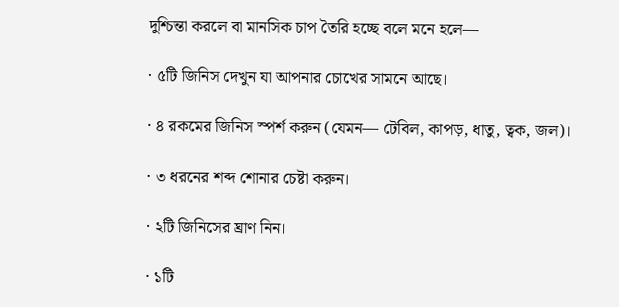দুশ্চিন্তা করলে বা মানসিক চাপ তৈরি হচ্ছে বলে মনে হলে—

· ৫টি জিনিস দেখুন যা আপনার চোখের সামনে আছে।

· ৪ রকমের জিনিস স্পর্শ করুন (যেমন— টেবিল, কাপড়, ধাতু, ত্বক, জল)।

· ৩ ধরনের শব্দ শোনার চেষ্টা করুন।

· ২টি জিনিসের ঘ্রাণ নিন।

· ১টি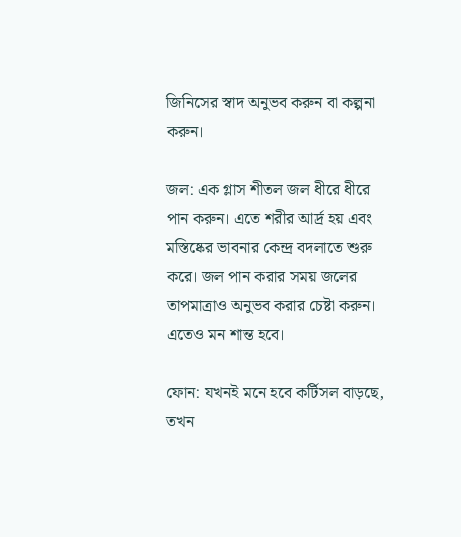জিনিসের স্বাদ অনুভব করুন বা কল্পনা করুন।

জল: এক গ্লাস শীতল জল ধীরে ধীরে পান করুন। এতে শরীর আর্দ্র হয় এবং মস্তিষ্কের ভাবনার কেন্দ্র বদলাতে শুরু করে। জল পান করার সময় জলের তাপমাত্রাও অনুভব করার চেষ্টা করুন। এতেও মন শান্ত হবে।

ফোন: যখনই মনে হবে কর্টিসল বাড়ছে, তখন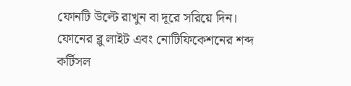ফোনটি উল্টে রাখুন বা দূরে সরিয়ে দিন। ফোনের ব্লু লাইট এবং নোটিফিকেশনের শব্দ কর্টিসল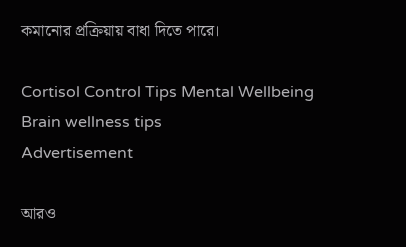কমানোর প্রক্রিয়ায় বাধা দিতে পারে।

Cortisol Control Tips Mental Wellbeing Brain wellness tips
Advertisement

আরও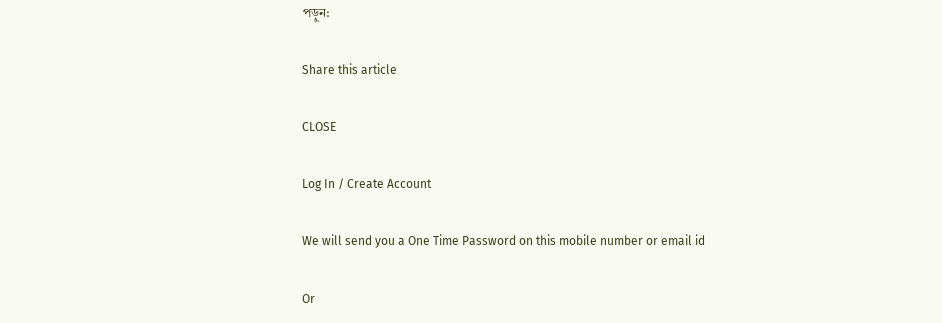পড়ুন:

Share this article

CLOSE

Log In / Create Account

We will send you a One Time Password on this mobile number or email id

Or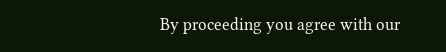By proceeding you agree with our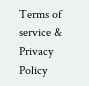Terms of service & Privacy Policy